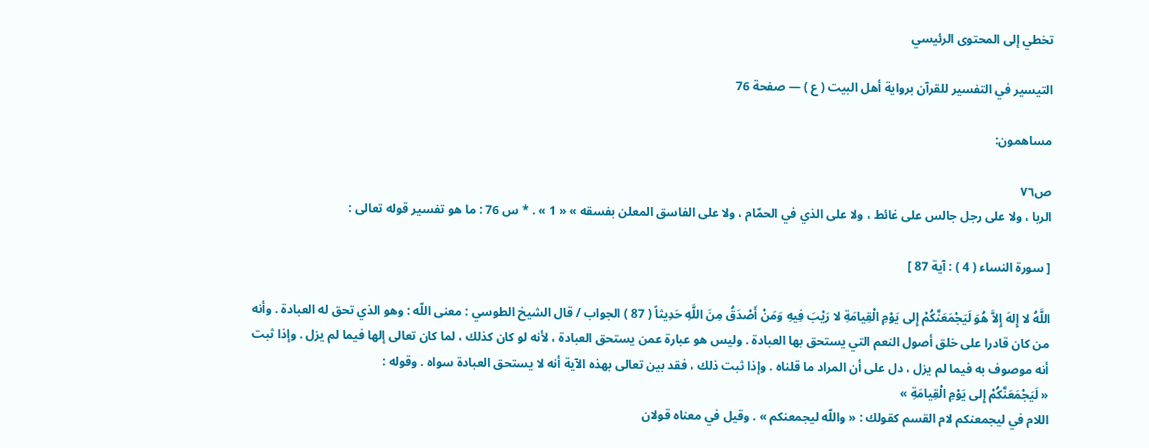تخطي إلى المحتوى الرئيسي

التيسير في التفسير للقرآن برواية أهل البيت ( ع ) — صفحة 76

مساهمون:

ص٧٦
الربا ، ولا على رجل جالس على غائط ، ولا على الذي في الحمّام ، ولا على الفاسق المعلن بفسقه » « 1 » . * س 76 : ما هو تفسير قوله تعالى :

[ سورة النساء ( 4 ) : آية 87 ]

اللَّهُ لا إِلهَ إِلاَّ هُوَ لَيَجْمَعَنَّكُمْ إِلى يَوْمِ الْقِيامَةِ لا رَيْبَ فِيهِ وَمَنْ أَصْدَقُ مِنَ اللَّهِ حَدِيثاً ( 87 ) الجواب / قال الشيخ الطوسي : معنى اللّه : وهو الذي تحق له العبادة . وأنه من كان قادرا على خلق أصول النعم التي يستحق بها العبادة . وليس هو عبارة عمن يستحق العبادة ، لأنه لو كان كذلك ، لما كان تعالى إلها فيما لم يزل . وإذا ثبت أنه موصوف به فيما لم يزل ، دل على أن المراد ما قلناه . وإذا ثبت ذلك ، فقد بين تعالى بهذه الآية أنه لا يستحق العبادة سواه . وقوله :
« لَيَجْمَعَنَّكُمْ إِلى يَوْمِ الْقِيامَةِ »
اللام في ليجمعنكم لام القسم كقولك : « واللّه ليجمعنكم » . وقيل في معناه قولان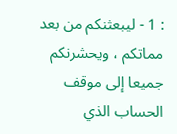: 1 - ليبعثنكم من بعد مماتكم ، ويحشرنكم جميعا إلى موقف الحساب الذي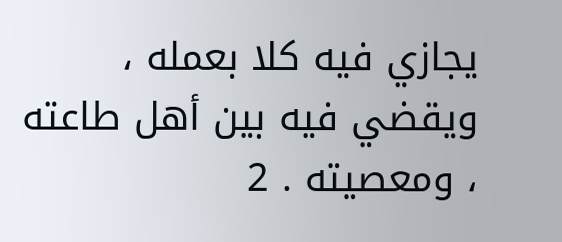يجازي فيه كلا بعمله ، ويقضي فيه بين أهل طاعته ، ومعصيته . 2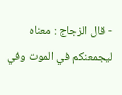- قال الزجاج : معناه ليجمعنكم في الموت وفي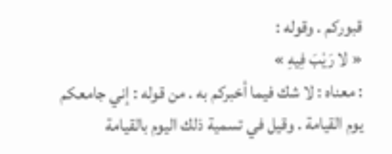قبوركم . وقوله :
« لا رَيْبَ فِيهِ »
: معناه : لا شك فيما أخبركم به . من قوله : إني جامعكم يوم القيامة . وقيل في تسمية ذلك اليوم بالقيامة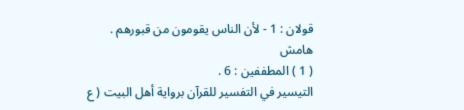قولان : 1 - لأن الناس يقومون من قبورهم .
هامش
( 1 ) المطففين : 6 .
التيسير في التفسير للقرآن برواية أهل البيت ( ع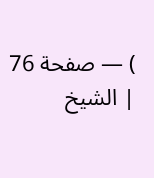) — صفحة 76 | الشيخ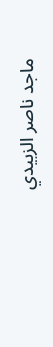ماجد ناصر الزبيدي